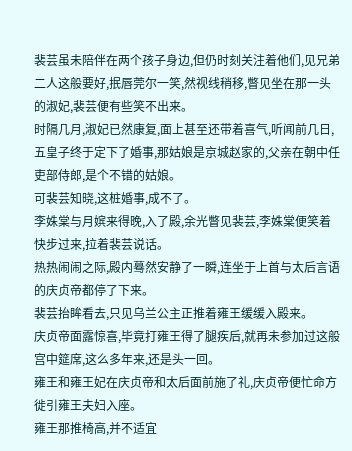裴芸虽未陪伴在两个孩子身边,但仍时刻关注着他们,见兄弟二人这般要好,抿唇莞尔一笑,然视线稍移,瞥见坐在那一头的淑妃,裴芸便有些笑不出来。
时隔几月,淑妃已然康复,面上甚至还带着喜气,听闻前几日,五皇子终于定下了婚事,那姑娘是京城赵家的,父亲在朝中任吏部侍郎,是个不错的姑娘。
可裴芸知晓,这桩婚事,成不了。
李姝棠与月嫔来得晚,入了殿,余光瞥见裴芸,李姝棠便笑着快步过来,拉着裴芸说话。
热热闹闹之际,殿内蓦然安静了一瞬,连坐于上首与太后言语的庆贞帝都停了下来。
裴芸抬眸看去,只见乌兰公主正推着雍王缓缓入殿来。
庆贞帝面露惊喜,毕竟打雍王得了腿疾后,就再未参加过这般宫中筵席,这么多年来,还是头一回。
雍王和雍王妃在庆贞帝和太后面前施了礼,庆贞帝便忙命方徙引雍王夫妇入座。
雍王那推椅高,并不适宜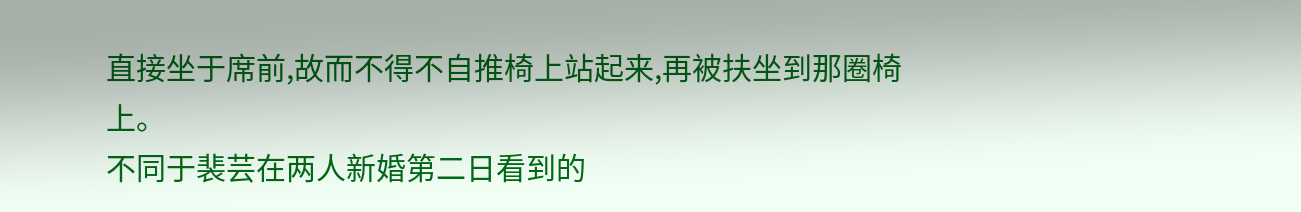直接坐于席前,故而不得不自推椅上站起来,再被扶坐到那圈椅上。
不同于裴芸在两人新婚第二日看到的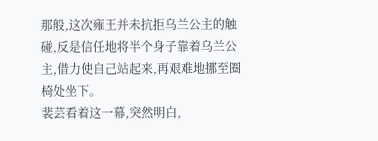那般,这次雍王并未抗拒乌兰公主的触碰,反是信任地将半个身子靠着乌兰公主,借力使自己站起来,再艰难地挪至圈椅处坐下。
裴芸看着这一幕,突然明白,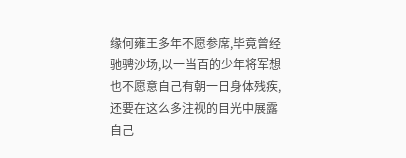缘何雍王多年不愿参席,毕竟曾经驰骋沙场,以一当百的少年将军想也不愿意自己有朝一日身体残疾,还要在这么多注视的目光中展露自己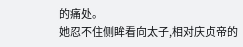的痛处。
她忍不住侧眸看向太子,相对庆贞帝的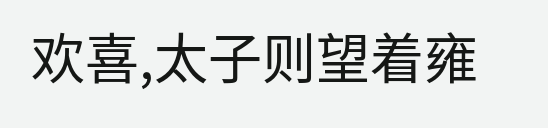欢喜,太子则望着雍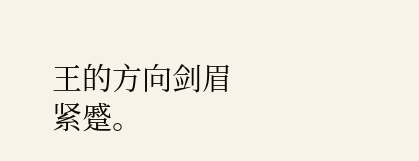王的方向剑眉紧蹙。